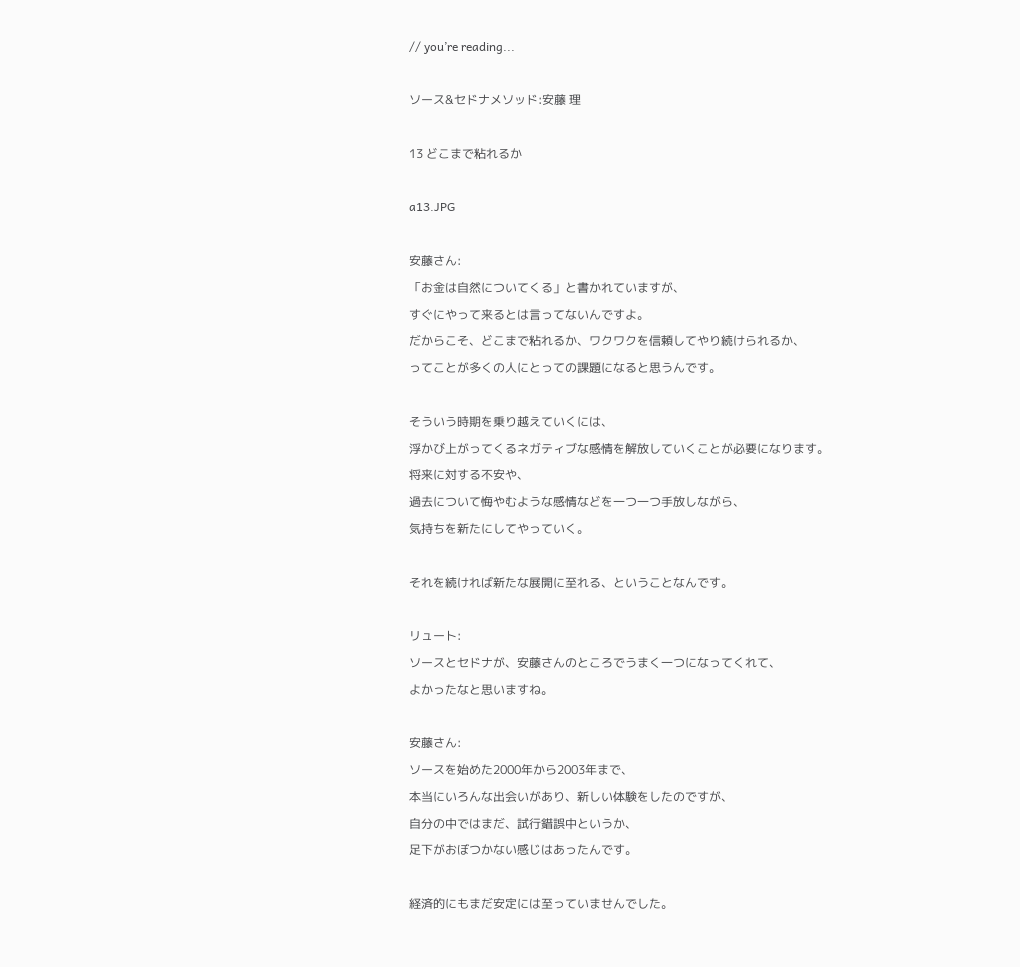// you’re reading...

ソース&セドナメソッド:安藤 理

13 どこまで粘れるか

a13.JPG

安藤さん:
「お金は自然についてくる」と書かれていますが、
すぐにやって来るとは言ってないんですよ。
だからこそ、どこまで粘れるか、ワクワクを信頼してやり続けられるか、
ってことが多くの人にとっての課題になると思うんです。

そういう時期を乗り越えていくには、
浮かび上がってくるネガティブな感情を解放していくことが必要になります。
将来に対する不安や、
過去について悔やむような感情などを一つ一つ手放しながら、
気持ちを新たにしてやっていく。

それを続ければ新たな展開に至れる、ということなんです。

リュート:
ソースとセドナが、安藤さんのところでうまく一つになってくれて、
よかったなと思いますね。

安藤さん:
ソースを始めた2000年から2003年まで、
本当にいろんな出会いがあり、新しい体験をしたのですが、
自分の中ではまだ、試行錯誤中というか、
足下がおぼつかない感じはあったんです。

経済的にもまだ安定には至っていませんでした。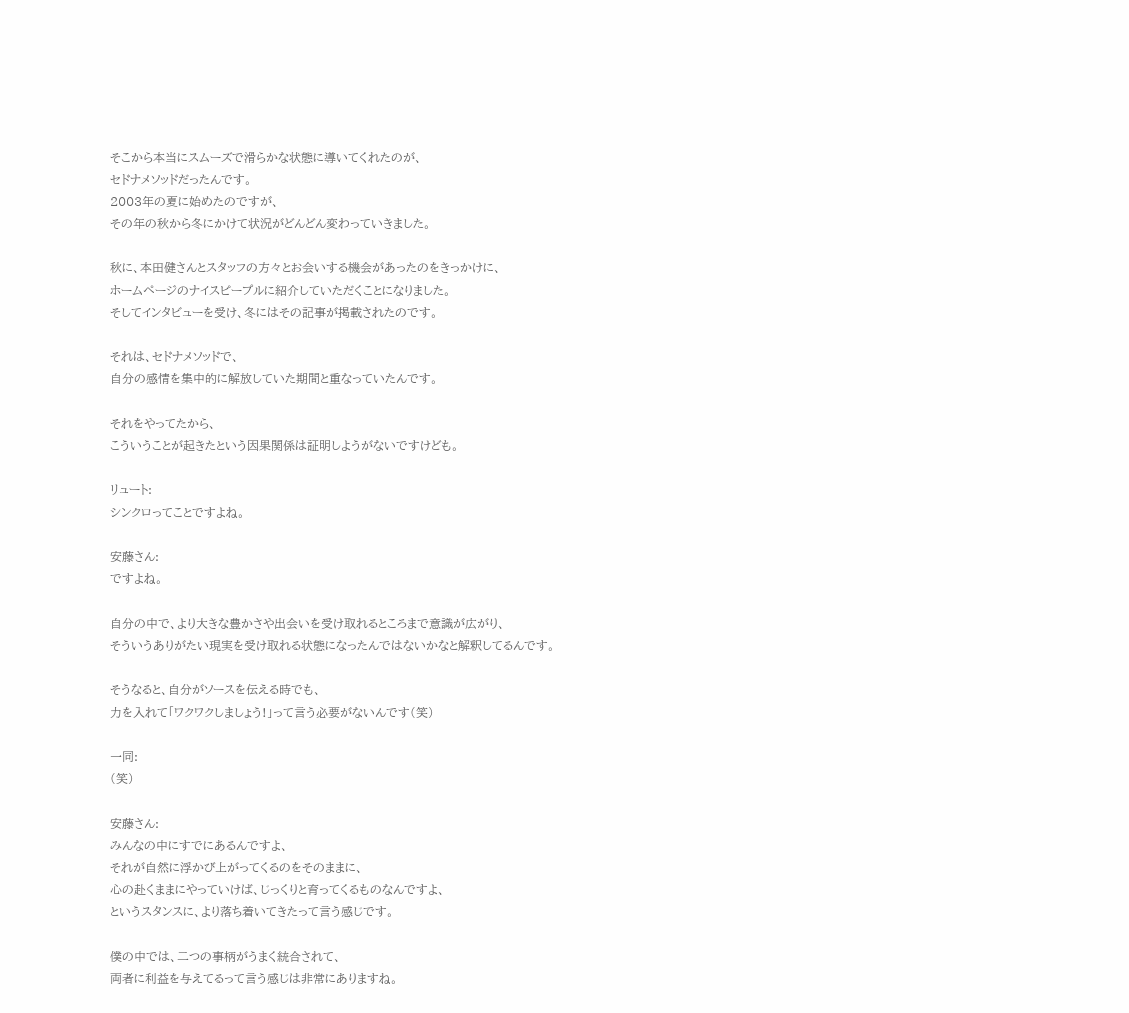そこから本当にスムーズで滑らかな状態に導いてくれたのが、
セドナメソッドだったんです。
2003年の夏に始めたのですが、
その年の秋から冬にかけて状況がどんどん変わっていきました。

秋に、本田健さんとスタッフの方々とお会いする機会があったのをきっかけに、
ホームページのナイスピープルに紹介していただくことになりました。
そしてインタビューを受け、冬にはその記事が掲載されたのです。

それは、セドナメソッドで、
自分の感情を集中的に解放していた期間と重なっていたんです。

それをやってたから、
こういうことが起きたという因果関係は証明しようがないですけども。

リュート:
シンクロってことですよね。

安藤さん:
ですよね。

自分の中で、より大きな豊かさや出会いを受け取れるところまで意識が広がり、
そういうありがたい現実を受け取れる状態になったんではないかなと解釈してるんです。

そうなると、自分がソースを伝える時でも、
力を入れて「ワクワクしましょう!」って言う必要がないんです(笑)

一同:
(笑)

安藤さん:
みんなの中にすでにあるんですよ、
それが自然に浮かび上がってくるのをそのままに、
心の赴くままにやっていけば、じっくりと育ってくるものなんですよ、
というスタンスに、より落ち着いてきたって言う感じです。

僕の中では、二つの事柄がうまく統合されて、
両者に利益を与えてるって言う感じは非常にありますね。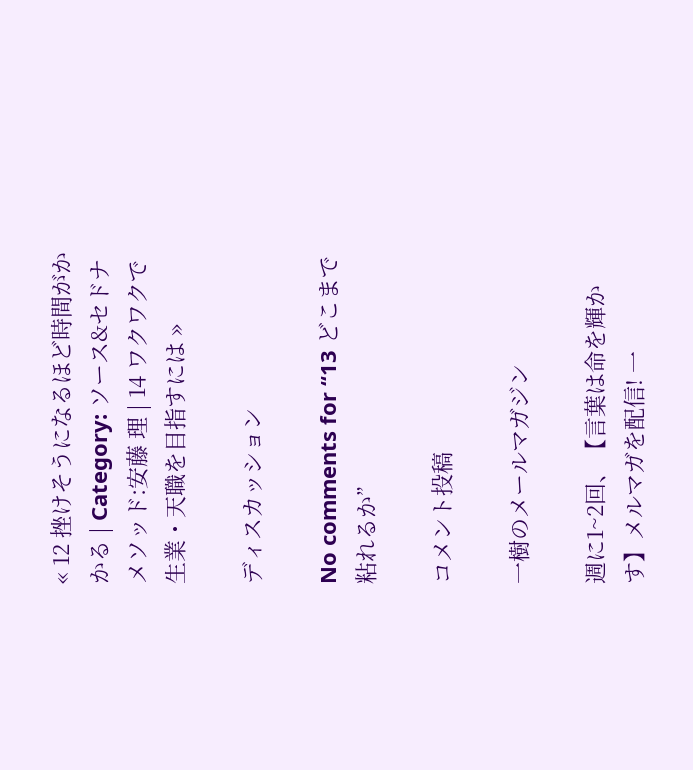« 12 挫けそうになるほど時間がかかる | Category: ソース&セドナメソッド:安藤 理 | 14 ワクワクで生業・天職を目指すには »

ディスカッション

No comments for “13 どこまで粘れるか”

コメント投稿

一樹のメールマガジン

週に1~2回、【言葉は命を輝かす】メルマガを配信! 一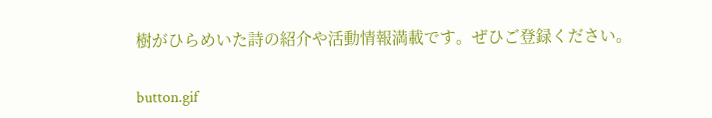樹がひらめいた詩の紹介や活動情報満載です。ぜひご登録ください。

button.gif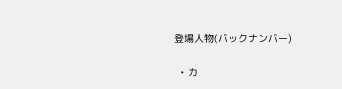登場人物(バックナンバー)

  • カ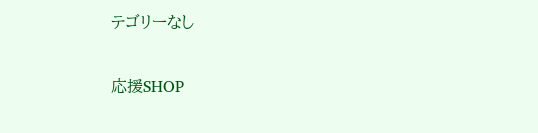テゴリーなし

応援SHOP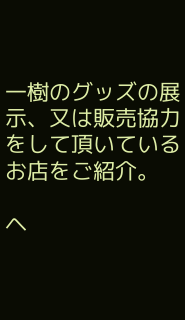一樹のグッズの展示、又は販売協力をして頂いているお店をご紹介。

ヘ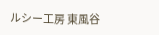ルシー工房 東風谷